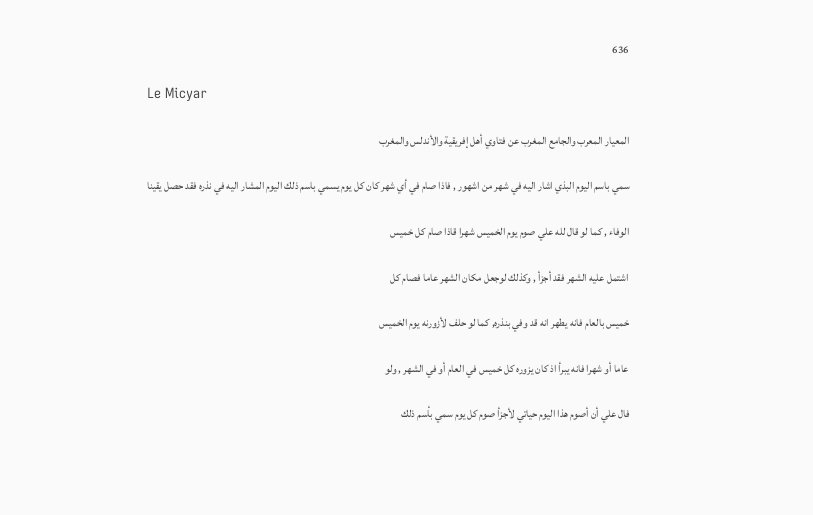636

Le Micyar

المعيار المعرب والجامع المغرب عن فتاوي أهل إفريقية والأندلس والمغرب

سمي باسم اليوم البذي اشار اليه في شهر من اشهور , فاذا صام في أي شهر كان كل يوم يسمي باسم ذلك اليوم المشار اليه في نذره فقد حصل يقينا

الوفاء , كما لو قال لله علي صوم يوم الخميس شهرا قاذا صام كل خميس

اشتمل عليه الشهر فقد أجزأ , وكذلك لوجعل مكان الشهر عاما فصام كل

خميس بالعام فانه يطهر انه قد وفي بنذره, كما لو حلف لأزورنه يوم الخميس

عاما أو شهرا فانه يبرأ اذ كان يزوره كل خميس في العام أو في الشهر , ولو

فال علي أن أصوم هذا اليوم حياتي لأجزأ صوم كل يوم سمي بأسم ذلك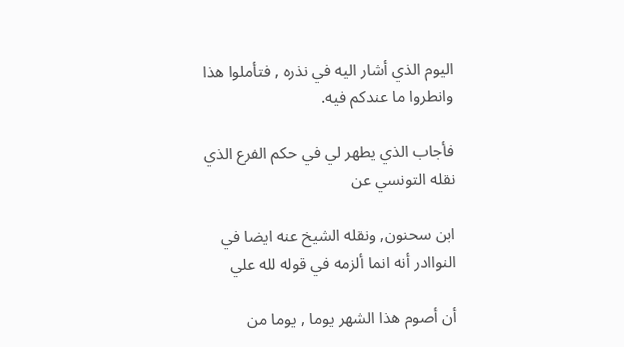اليوم الذي أشار اليه في نذره , فتأملوا هذا وانطروا ما عندكم فيه.

فأجاب الذي يطهر لي في حكم الفرع الذي نقله التونسي عن

ابن سحنون, ونقله الشيخ عنه ايضا في النواادر أنه انما ألزمه في قوله لله علي

أن أصوم هذا الشهر يوما , يوما من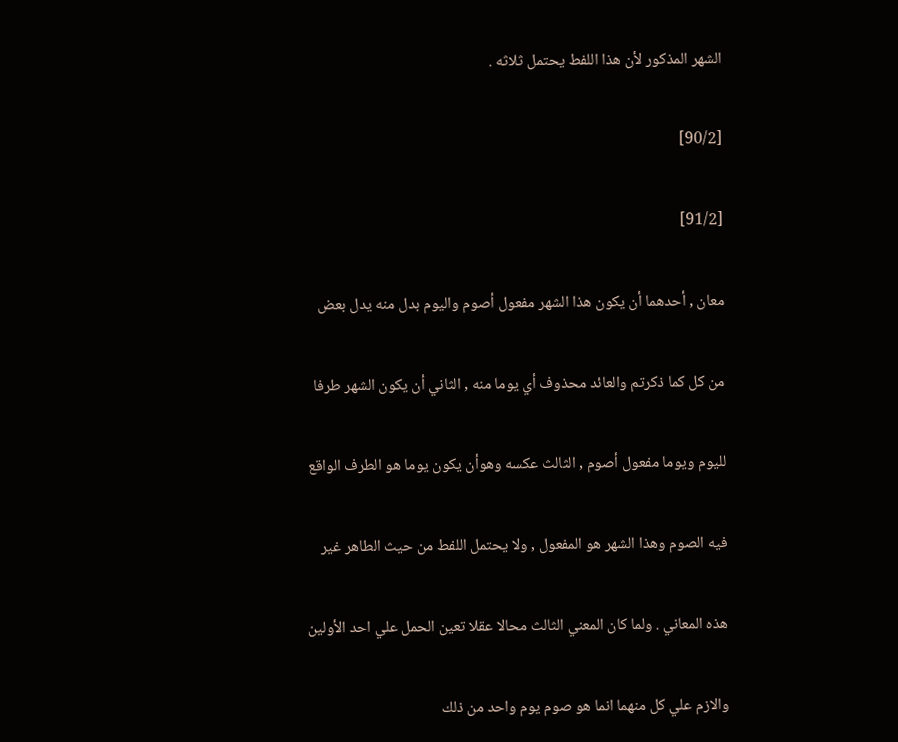الشهر المذكور لأن هذا اللفط يحتمل ثلاثه .

[90/2]

[91/2]

معان , أحدهما أن يكون هذا الشهر مفعول أصوم واليوم بدل منه يدل بعض

من كل كما ذكرتم والعائد محذوف أي يوما منه , الثاني أن يكون الشهر طرفا

لليوم ويوما مفعول أصوم , الثالث عكسه وهوأن يكون يوما هو الطرف الواقع

فيه الصوم وهذا الشهر هو المفعول , ولا يحتمل اللفط من حيث الطاهر غير

هذه المعاني . ولما كان المعني الثالث محالا عقلا تعين الحمل علي احد الأولين

والازم علي كل منهما انما هو صوم يوم واحد من ذلك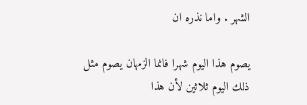الشهر . واما نذره ان

يصوم هذا اليوم شهرا فانما الزمهان يصوم مثل ذلك اليوم ثلاثين لأن هذا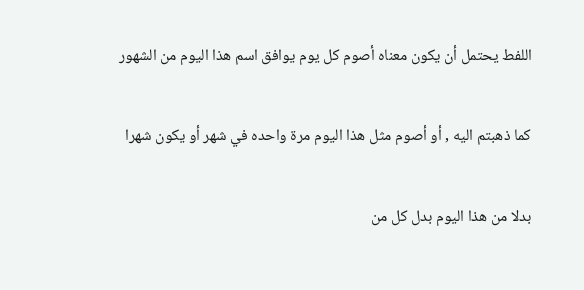اللفط يحتمل أن يكون معناه أصوم كل يوم يوافق اسم هذا اليوم من الشهور

كما ذهبتم اليه , أو أصوم مثل هذا اليوم مرة واحده في شهر أو يكون شهرا

بدلا من هذا اليوم بدل كل من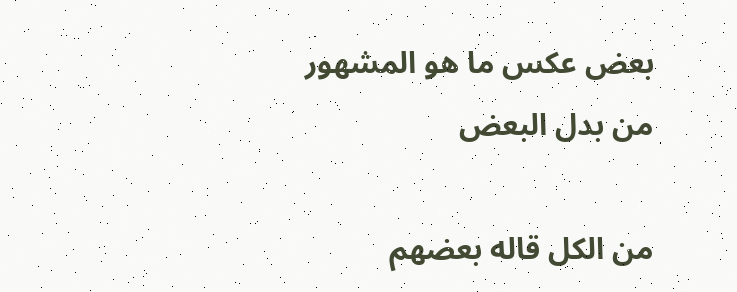بعض عكس ما هو المشهور من بدل البعض

من الكل قاله بعضهم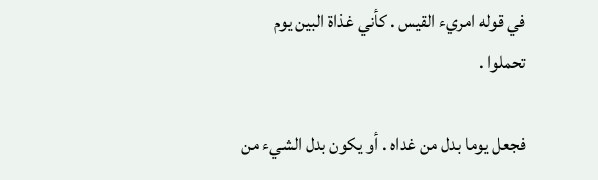في قوله امريء القيس . كأني غذاة البين يوم تحملوا .

فجعل يوما بدل من غداه . أو يكون بدل الشيء من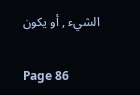الشيء , أو يكون

Page 86